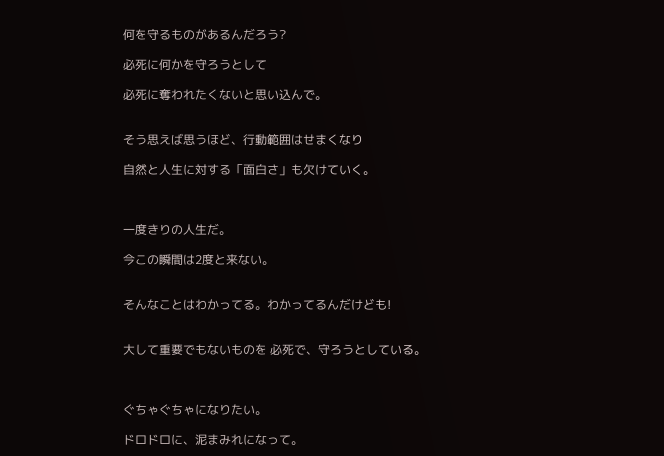何を守るものがあるんだろう?

必死に何かを守ろうとして

必死に奪われたくないと思い込んで。


そう思えば思うほど、行動範囲はせまくなり

自然と人生に対する「面白さ」も欠けていく。



一度きりの人生だ。

今この瞬間は2度と来ない。


そんなことはわかってる。わかってるんだけども!


大して重要でもないものを 必死で、守ろうとしている。



ぐちゃぐちゃになりたい。

ドロドロに、泥まみれになって。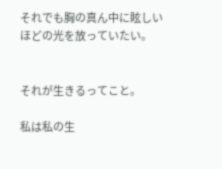それでも胸の真ん中に眩しいほどの光を放っていたい。


それが生きるってこと。

私は私の生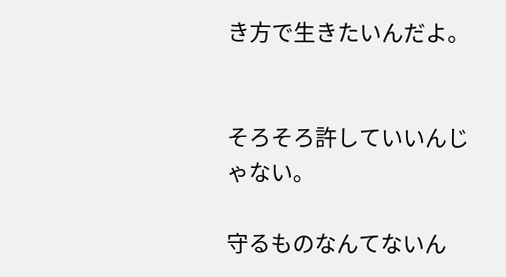き方で生きたいんだよ。


そろそろ許していいんじゃない。

守るものなんてないん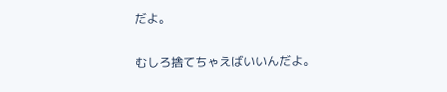だよ。

むしろ捨てちゃえばいいんだよ。